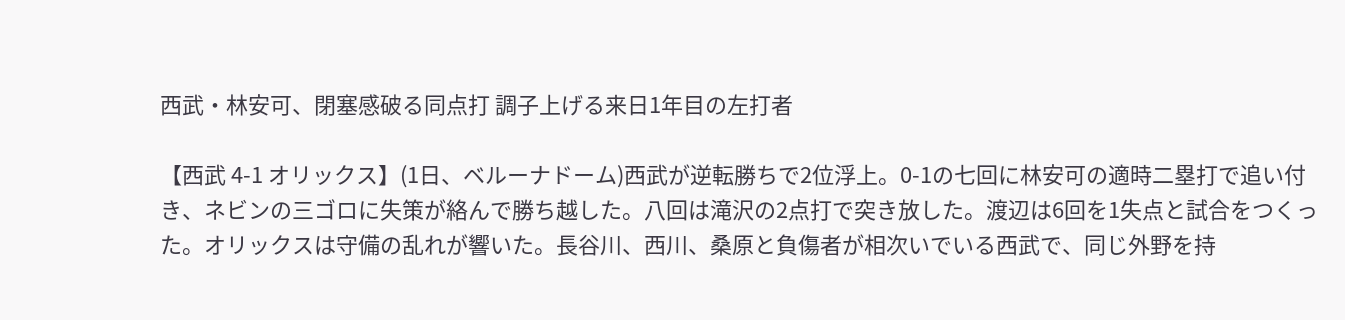西武・林安可、閉塞感破る同点打 調子上げる来日1年目の左打者

【西武 4-1 オリックス】(1日、ベルーナドーム)西武が逆転勝ちで2位浮上。0-1の七回に林安可の適時二塁打で追い付き、ネビンの三ゴロに失策が絡んで勝ち越した。八回は滝沢の2点打で突き放した。渡辺は6回を1失点と試合をつくった。オリックスは守備の乱れが響いた。長谷川、西川、桑原と負傷者が相次いでいる西武で、同じ外野を持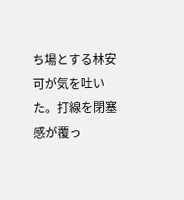ち場とする林安可が気を吐いた。打線を閉塞感が覆っ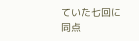ていた七回に同点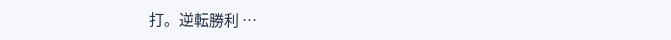打。逆転勝利 …